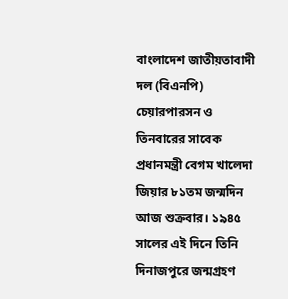বাংলাদেশ জাতীয়তাবাদী দল (বিএনপি) চেয়ারপারসন ও তিনবারের সাবেক প্রধানমন্ত্রী বেগম খালেদা জিয়ার ৮১তম জন্মদিন আজ শুক্রবার। ১৯৪৫ সালের এই দিনে তিনি দিনাজপুরে জন্মগ্রহণ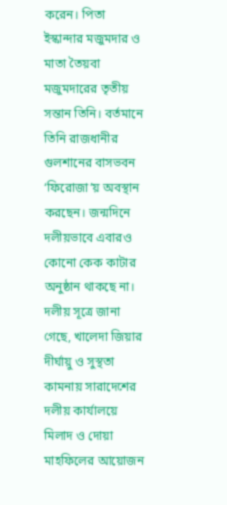করেন। পিতা ইস্কান্দার মজুমদার ও মাতা তৈয়বা মজুমদারের তৃতীয় সন্তান তিনি। বর্তমানে তিনি রাজধানীর গুলশানের বাসভবন ‘ফিরোজা’য় অবস্থান করছেন। জন্মদিনে দলীয়ভাবে এবারও কোনো কেক কাটার অনুষ্ঠান থাকছে না।
দলীয় সূত্রে জানা গেছে, খালেদা জিয়ার দীর্ঘায়ু ও সুস্থতা কামনায় সারাদেশের দলীয় কার্যালয়ে মিলাদ ও দোয়া মাহফিলের আয়োজন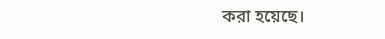করা হয়েছে।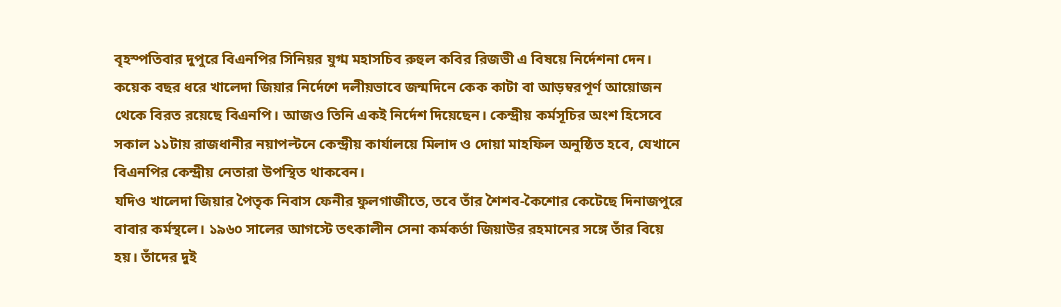বৃহস্পতিবার দুপুরে বিএনপির সিনিয়র যুগ্ম মহাসচিব রুহুল কবির রিজভী এ বিষয়ে নির্দেশনা দেন। কয়েক বছর ধরে খালেদা জিয়ার নির্দেশে দলীয়ভাবে জন্মদিনে কেক কাটা বা আড়ম্বরপূর্ণ আয়োজন থেকে বিরত রয়েছে বিএনপি। আজও তিনি একই নির্দেশ দিয়েছেন। কেন্দ্রীয় কর্মসূচির অংশ হিসেবে সকাল ১১টায় রাজধানীর নয়াপল্টনে কেন্দ্রীয় কার্যালয়ে মিলাদ ও দোয়া মাহফিল অনুষ্ঠিত হবে, যেখানে বিএনপির কেন্দ্রীয় নেতারা উপস্থিত থাকবেন।
যদিও খালেদা জিয়ার পৈতৃক নিবাস ফেনীর ফুলগাজীতে, তবে তাঁর শৈশব-কৈশোর কেটেছে দিনাজপুরে বাবার কর্মস্থলে। ১৯৬০ সালের আগস্টে তৎকালীন সেনা কর্মকর্তা জিয়াউর রহমানের সঙ্গে তাঁর বিয়ে হয়। তাঁদের দুই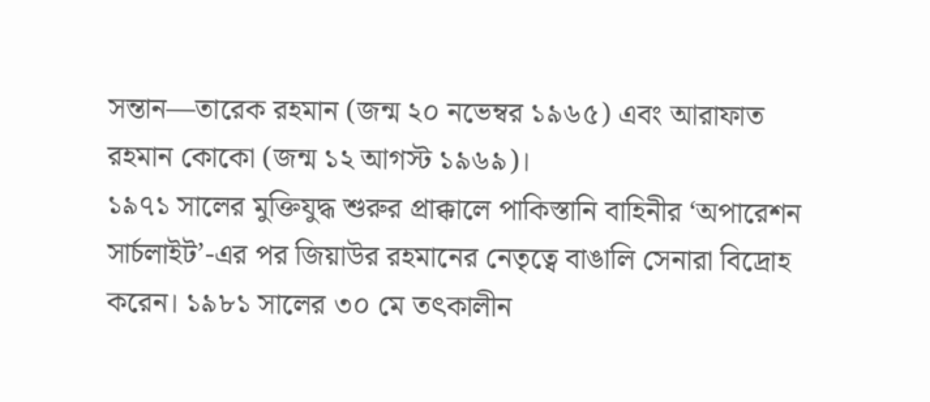সন্তান—তারেক রহমান (জন্ম ২০ নভেম্বর ১৯৬৫) এবং আরাফাত রহমান কোকো (জন্ম ১২ আগস্ট ১৯৬৯)।
১৯৭১ সালের মুক্তিযুদ্ধ শুরুর প্রাক্কালে পাকিস্তানি বাহিনীর ‘অপারেশন সার্চলাইট’-এর পর জিয়াউর রহমানের নেতৃত্বে বাঙালি সেনারা বিদ্রোহ করেন। ১৯৮১ সালের ৩০ মে তৎকালীন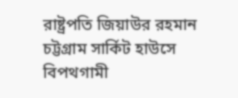রাষ্ট্রপতি জিয়াউর রহমান চট্টগ্রাম সার্কিট হাউসে বিপথগামী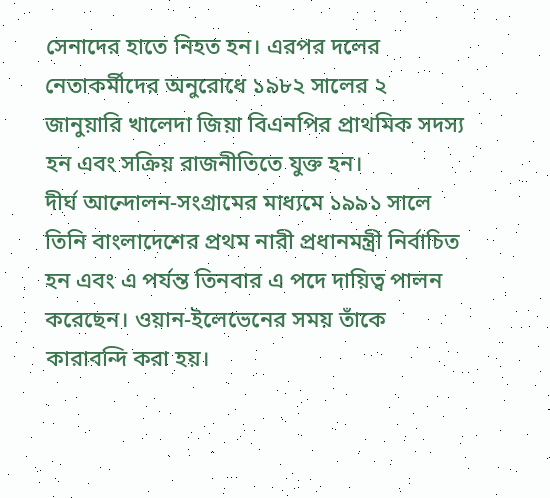সেনাদের হাতে নিহত হন। এরপর দলের নেতাকর্মীদের অনুরোধে ১৯৮২ সালের ২ জানুয়ারি খালেদা জিয়া বিএনপির প্রাথমিক সদস্য হন এবং সক্রিয় রাজনীতিতে যুক্ত হন।
দীর্ঘ আন্দোলন-সংগ্রামের মাধ্যমে ১৯৯১ সালে তিনি বাংলাদেশের প্রথম নারী প্রধানমন্ত্রী নির্বাচিত হন এবং এ পর্যন্ত তিনবার এ পদে দায়িত্ব পালন করেছেন। ওয়ান-ইলেভেনের সময় তাঁকে কারাবন্দি করা হয়।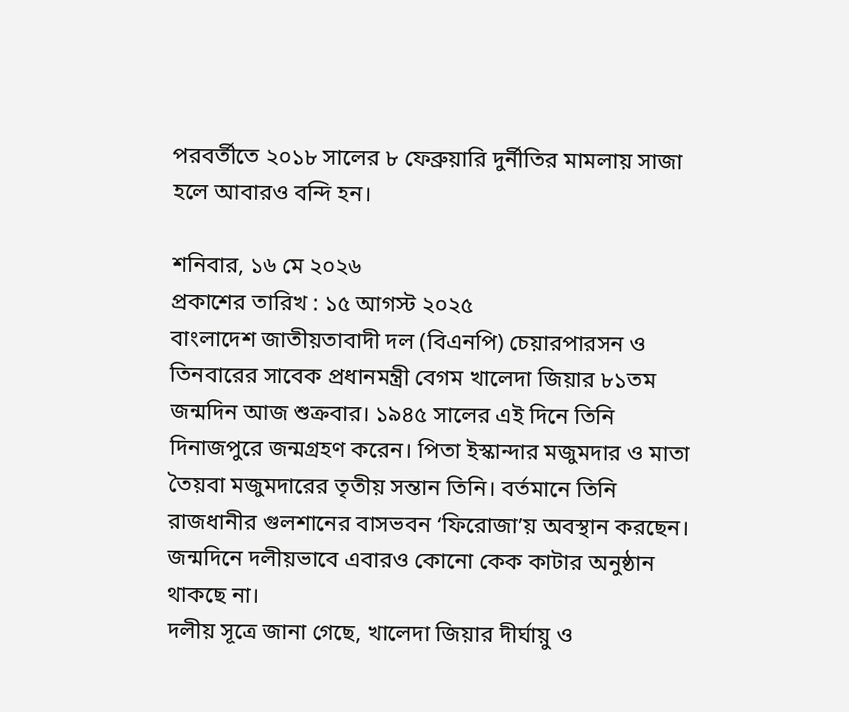পরবর্তীতে ২০১৮ সালের ৮ ফেব্রুয়ারি দুর্নীতির মামলায় সাজা হলে আবারও বন্দি হন।

শনিবার, ১৬ মে ২০২৬
প্রকাশের তারিখ : ১৫ আগস্ট ২০২৫
বাংলাদেশ জাতীয়তাবাদী দল (বিএনপি) চেয়ারপারসন ও তিনবারের সাবেক প্রধানমন্ত্রী বেগম খালেদা জিয়ার ৮১তম জন্মদিন আজ শুক্রবার। ১৯৪৫ সালের এই দিনে তিনি দিনাজপুরে জন্মগ্রহণ করেন। পিতা ইস্কান্দার মজুমদার ও মাতা তৈয়বা মজুমদারের তৃতীয় সন্তান তিনি। বর্তমানে তিনি রাজধানীর গুলশানের বাসভবন ‘ফিরোজা’য় অবস্থান করছেন। জন্মদিনে দলীয়ভাবে এবারও কোনো কেক কাটার অনুষ্ঠান থাকছে না।
দলীয় সূত্রে জানা গেছে, খালেদা জিয়ার দীর্ঘায়ু ও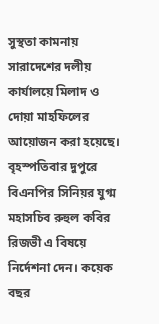সুস্থতা কামনায় সারাদেশের দলীয় কার্যালয়ে মিলাদ ও দোয়া মাহফিলের আয়োজন করা হয়েছে। বৃহস্পতিবার দুপুরে বিএনপির সিনিয়র যুগ্ম মহাসচিব রুহুল কবির রিজভী এ বিষয়ে নির্দেশনা দেন। কয়েক বছর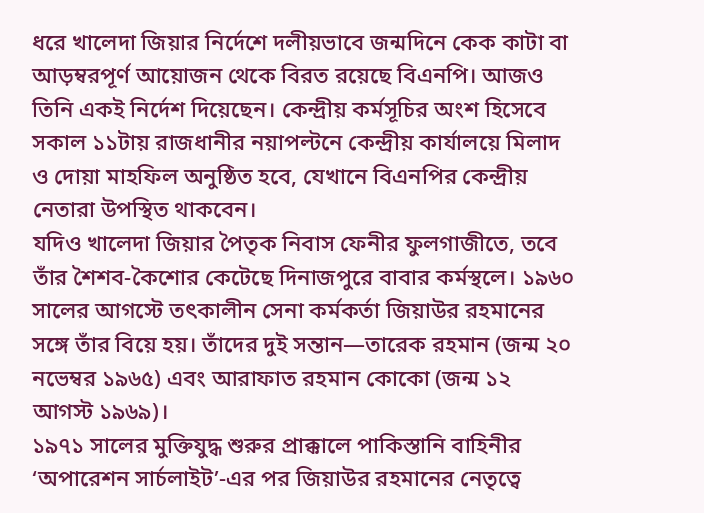ধরে খালেদা জিয়ার নির্দেশে দলীয়ভাবে জন্মদিনে কেক কাটা বা আড়ম্বরপূর্ণ আয়োজন থেকে বিরত রয়েছে বিএনপি। আজও তিনি একই নির্দেশ দিয়েছেন। কেন্দ্রীয় কর্মসূচির অংশ হিসেবে সকাল ১১টায় রাজধানীর নয়াপল্টনে কেন্দ্রীয় কার্যালয়ে মিলাদ ও দোয়া মাহফিল অনুষ্ঠিত হবে, যেখানে বিএনপির কেন্দ্রীয় নেতারা উপস্থিত থাকবেন।
যদিও খালেদা জিয়ার পৈতৃক নিবাস ফেনীর ফুলগাজীতে, তবে তাঁর শৈশব-কৈশোর কেটেছে দিনাজপুরে বাবার কর্মস্থলে। ১৯৬০ সালের আগস্টে তৎকালীন সেনা কর্মকর্তা জিয়াউর রহমানের সঙ্গে তাঁর বিয়ে হয়। তাঁদের দুই সন্তান—তারেক রহমান (জন্ম ২০ নভেম্বর ১৯৬৫) এবং আরাফাত রহমান কোকো (জন্ম ১২ আগস্ট ১৯৬৯)।
১৯৭১ সালের মুক্তিযুদ্ধ শুরুর প্রাক্কালে পাকিস্তানি বাহিনীর ‘অপারেশন সার্চলাইট’-এর পর জিয়াউর রহমানের নেতৃত্বে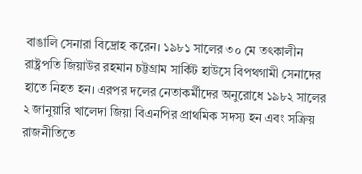বাঙালি সেনারা বিদ্রোহ করেন। ১৯৮১ সালের ৩০ মে তৎকালীন রাষ্ট্রপতি জিয়াউর রহমান চট্টগ্রাম সার্কিট হাউসে বিপথগামী সেনাদের হাতে নিহত হন। এরপর দলের নেতাকর্মীদের অনুরোধে ১৯৮২ সালের ২ জানুয়ারি খালেদা জিয়া বিএনপির প্রাথমিক সদস্য হন এবং সক্রিয় রাজনীতিতে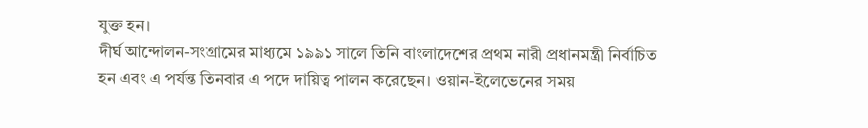যুক্ত হন।
দীর্ঘ আন্দোলন-সংগ্রামের মাধ্যমে ১৯৯১ সালে তিনি বাংলাদেশের প্রথম নারী প্রধানমন্ত্রী নির্বাচিত হন এবং এ পর্যন্ত তিনবার এ পদে দায়িত্ব পালন করেছেন। ওয়ান-ইলেভেনের সময়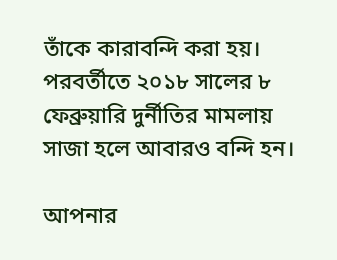তাঁকে কারাবন্দি করা হয়। পরবর্তীতে ২০১৮ সালের ৮ ফেব্রুয়ারি দুর্নীতির মামলায় সাজা হলে আবারও বন্দি হন।

আপনার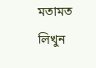মতামত লিখুন